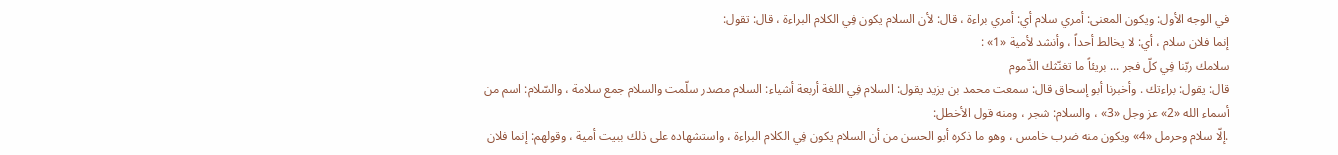في الوجه الأول: ويكون المعنى: أمري سلام أي: أمري براءة ، قال: لأن السلام يكون فِي الكلام البراءة ، قال: تقول:
إنما فلان سلام ، أي: لا يخالط أحداً ، وأنشد لأمية «1» :
سلامك ربّنا فِي كلّ فجر ... بريئاً ما تغنّثك الذّموم
قال: يقول: براءتك . وأخبرنا أبو إسحاق قال: سمعت محمد بن يزيد يقول: السلام فِي اللغة أربعة أشياء: السلام مصدر سلّمت والسلام جمع سلامة ، والسّلام: اسم من أسماء الله «2» عز وجل «3» ، والسلام: شجر ، ومنه قول الأخطل:
.إلّا سلام وحرمل «4» ويكون منه ضرب خامس ، وهو ما ذكره أبو الحسن من أن السلام يكون فِي الكلام البراءة ، واستشهاده على ذلك ببيت أمية ، وقولهم: إنما فلان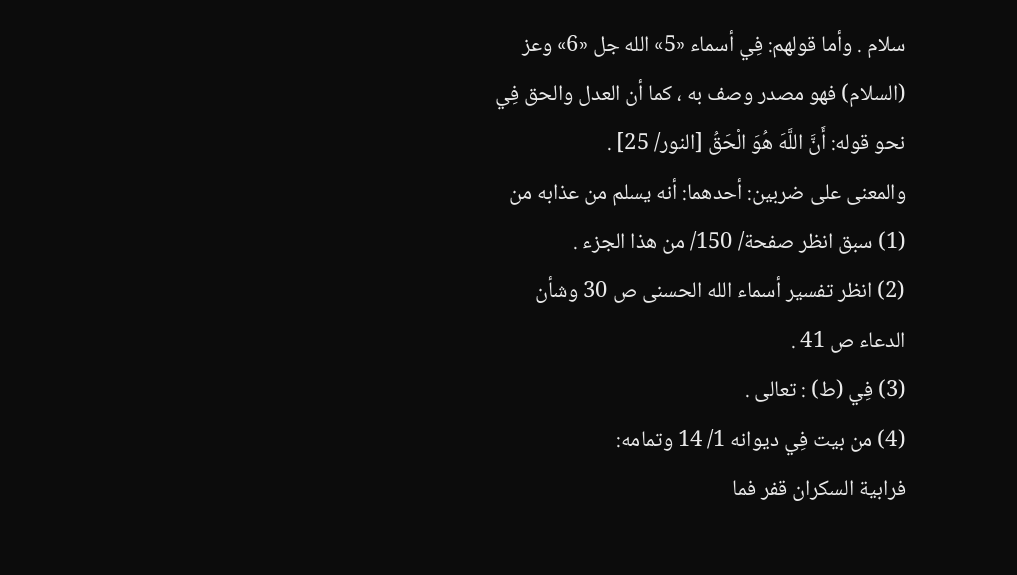سلام . وأما قولهم: فِي أسماء «5» الله جل «6» وعز (السلام) فهو مصدر وصف به ، كما أن العدل والحق فِي نحو قوله: أَنَّ اللَّهَ هُوَ الْحَقُ [النور/ 25] .
والمعنى على ضربين: أحدهما: أنه يسلم من عذابه من
(1) سبق انظر صفحة/ 150/ من هذا الجزء .
(2) انظر تفسير أسماء الله الحسنى ص 30 وشأن الدعاء ص 41 .
(3) فِي (ط) : تعالى .
(4) من بيت فِي ديوانه 1/ 14 وتمامه:
فرابية السكران قفر فما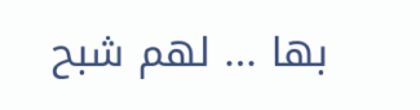بها ... لهم شبح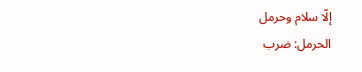إلّا سلام وحرمل
الحرمل: ضرب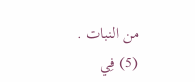من النبات .
(5) فِي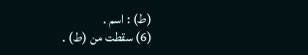(ط) : اسم .
(6) سقطت من (ط) .